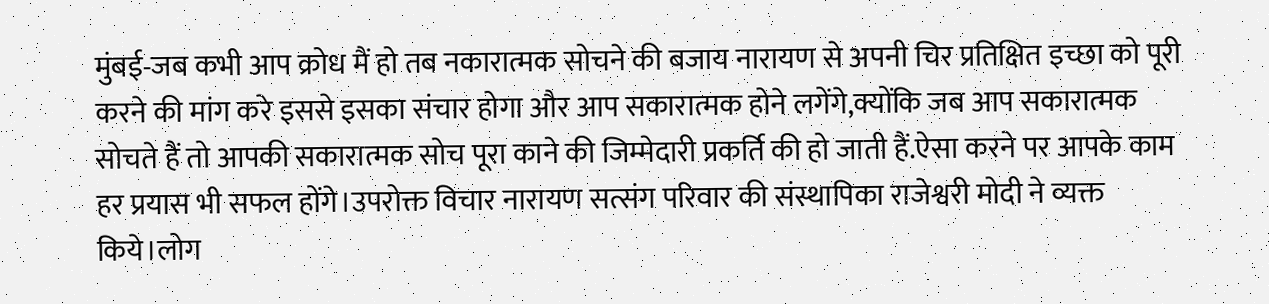मुंबई-जब कभी आप क्रोध मैं हो तब नकारात्मक सोचने की बजाय नारायण से अपनी चिर प्रतिक्षित इच्छा को पूरी करने की मांग करे इससे इसका संचार होगा और आप सकारात्मक होने लगेंगे,क्योंकि जब आप सकारात्मक सोचते हैं तो आपकी सकारात्मक सोच पूरा काने की जिम्मेदारी प्रकर्ति की हो जाती हैं.ऐसा करने पर आपके काम हर प्रयास भी सफल होंगे।उपरोक्त विचार नारायण सत्संग परिवार की संस्थापिका राजेश्वरी मोदी ने व्यक्त किये।लोग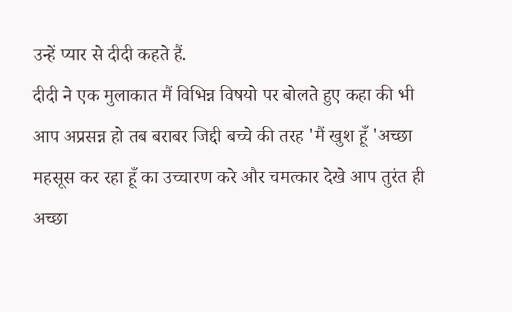उन्हें प्यार से दीदी कहते हैं.
दीदी ने एक मुलाकात मैं विभिन्न विषयो पर बोलते हुए कहा की भी आप अप्रसन्न हो तब बराबर जिद्दी बच्चे की तरह 'मैं खुश हूँ 'अच्छा महसूस कर रहा हूँ का उच्चारण करे और चमत्कार देखे आप तुरंत ही अच्छा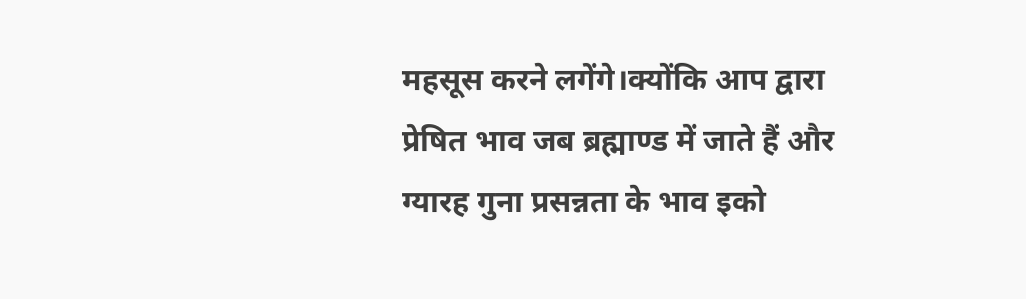महसूस करने लगेंगे।क्योंकि आप द्वारा प्रेषित भाव जब ब्रह्माण्ड में जाते हैं और ग्यारह गुना प्रसन्नता के भाव इको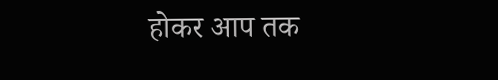होकर आप तक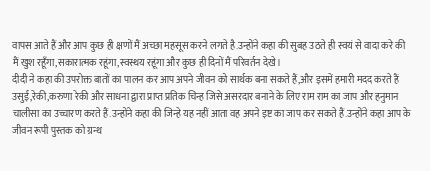वापस आते हैं और आप कुछ ही क्षणों मैं अच्छा महसूस करने लगते है.उन्होंने कहा की सुबह उठते ही स्वयं से वादा करे की मैं खुश रहूँगा,सकारात्मक रहूंगा,स्वस्थय रहूंगा और कुछ ही दिनों मैं परिवर्तन देखे।
दीदी ने कहा की उपरोक्त बातों का पालन कर आप अपने जीवन को सार्थक बना सकते हैं,और इसमें हमारी मदद करते हैं उसुई,रेकी,करुणा रेकी और साधना द्वारा प्राप्त प्रतिक चिन्ह जिसे असरदार बनाने के लिए राम राम का जाप और हनुमान चालीसा का उच्चारण करते हैं.उन्होंने कहा की जिन्हे यह नहीं आता वह अपने इष्ट का जाप कर सकते हैं.उन्होंने कहा आप के जीवन रूपी पुस्तक को ग्रन्थ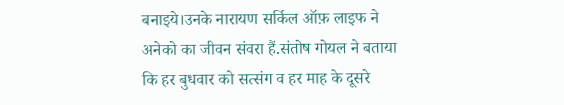बनाइये।उनके नारायण सर्किल ऑफ़ लाइफ ने अनेको का जीवन संवरा हैं.संतोष गोयल ने बताया कि हर बुधवार को सत्संग व हर माह के दूसरे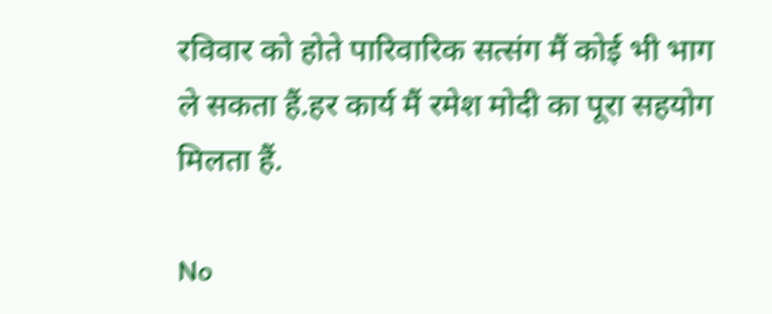रविवार को होते पारिवारिक सत्संग मैं कोई भी भाग ले सकता हैं.हर कार्य मैं रमेश मोदी का पूरा सहयोग मिलता हैं.

No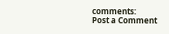comments:
Post a Comment